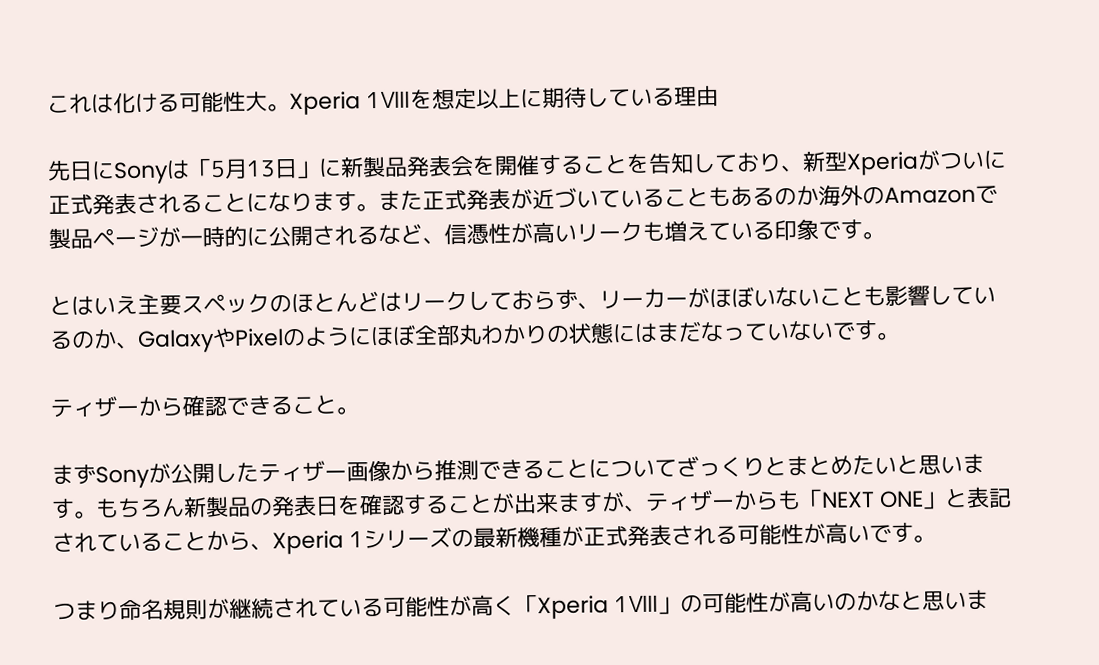これは化ける可能性大。Xperia 1Ⅷを想定以上に期待している理由

先日にSonyは「5月13日」に新製品発表会を開催することを告知しており、新型Xperiaがついに正式発表されることになります。また正式発表が近づいていることもあるのか海外のAmazonで製品ページが一時的に公開されるなど、信憑性が高いリークも増えている印象です。

とはいえ主要スペックのほとんどはリークしておらず、リーカーがほぼいないことも影響しているのか、GalaxyやPixelのようにほぼ全部丸わかりの状態にはまだなっていないです。

ティザーから確認できること。

まずSonyが公開したティザー画像から推測できることについてざっくりとまとめたいと思います。もちろん新製品の発表日を確認することが出来ますが、ティザーからも「NEXT ONE」と表記されていることから、Xperia 1シリーズの最新機種が正式発表される可能性が高いです。

つまり命名規則が継続されている可能性が高く「Xperia 1Ⅷ」の可能性が高いのかなと思いま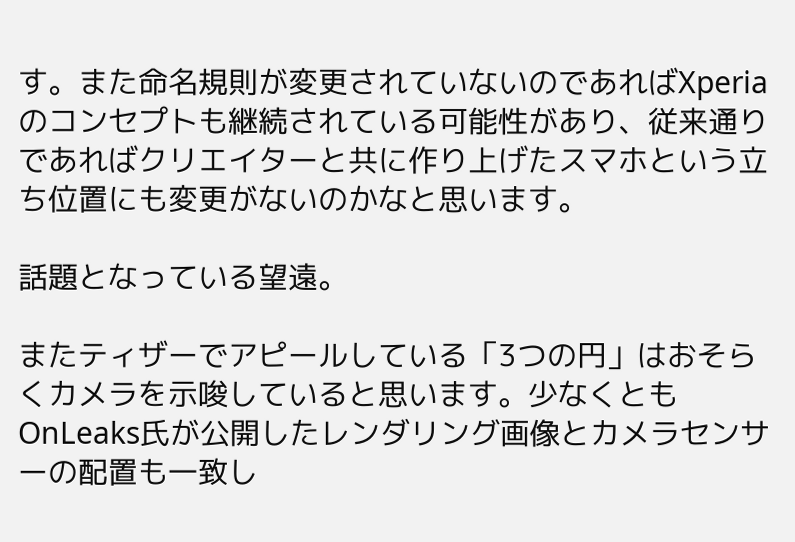す。また命名規則が変更されていないのであればXperiaのコンセプトも継続されている可能性があり、従来通りであればクリエイターと共に作り上げたスマホという立ち位置にも変更がないのかなと思います。

話題となっている望遠。

またティザーでアピールしている「3つの円」はおそらくカメラを示唆していると思います。少なくともOnLeaks氏が公開したレンダリング画像とカメラセンサーの配置も一致し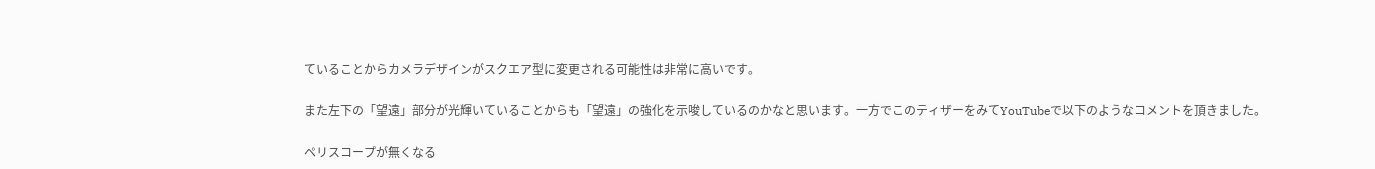ていることからカメラデザインがスクエア型に変更される可能性は非常に高いです。

また左下の「望遠」部分が光輝いていることからも「望遠」の強化を示唆しているのかなと思います。一方でこのティザーをみてYouTubeで以下のようなコメントを頂きました。

ペリスコープが無くなる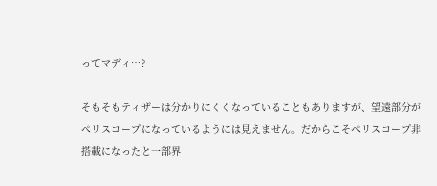ってマディ…?

そもそもティザーは分かりにくくなっていることもありますが、望遠部分がペリスコープになっているようには見えません。だからこそペリスコープ非搭載になったと一部界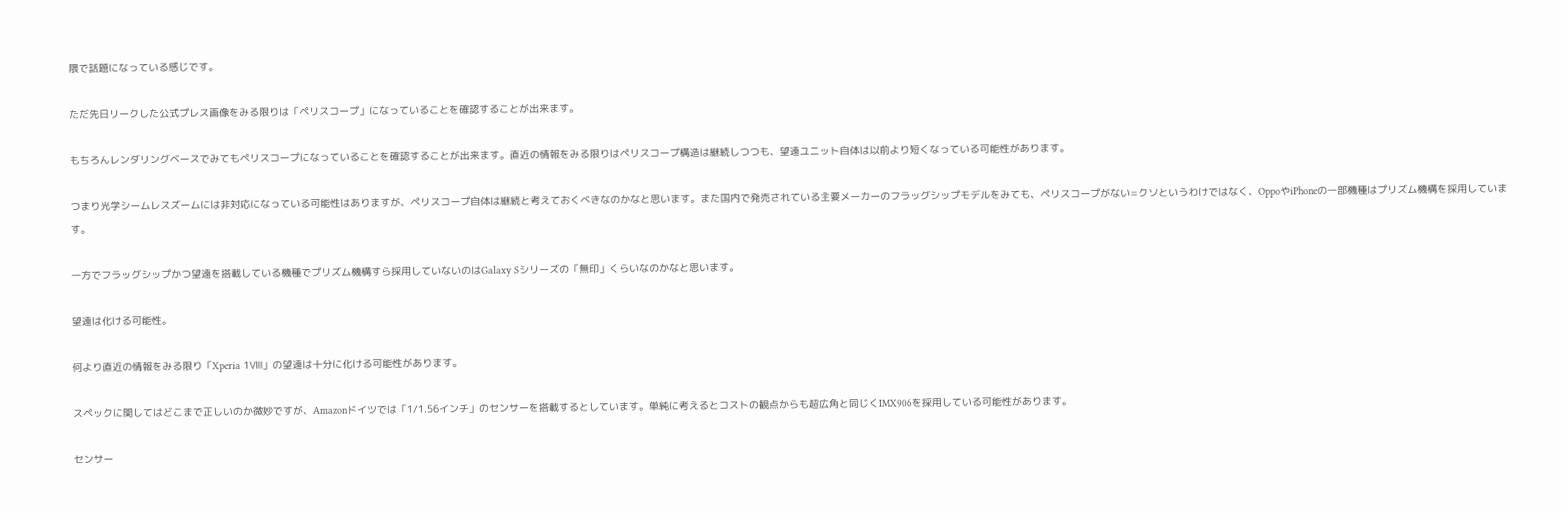隈で話題になっている感じです。

ただ先日リークした公式プレス画像をみる限りは「ペリスコープ」になっていることを確認することが出来ます。

もちろんレンダリングベースでみてもペリスコープになっていることを確認することが出来ます。直近の情報をみる限りはペリスコープ構造は継続しつつも、望遠ユニット自体は以前より短くなっている可能性があります。

つまり光学シームレスズームには非対応になっている可能性はありますが、ペリスコープ自体は継続と考えておくべきなのかなと思います。また国内で発売されている主要メーカーのフラッグシップモデルをみても、ペリスコープがない=クソというわけではなく、OppoやiPhoneの一部機種はプリズム機構を採用しています。

一方でフラッグシップかつ望遠を搭載している機種でプリズム機構すら採用していないのはGalaxy Sシリーズの「無印」くらいなのかなと思います。

望遠は化ける可能性。

何より直近の情報をみる限り「Xperia 1Ⅷ」の望遠は十分に化ける可能性があります。

スペックに関してはどこまで正しいのか微妙ですが、Amazonドイツでは「1/1.56インチ」のセンサーを搭載するとしています。単純に考えるとコストの観点からも超広角と同じくIMX906を採用している可能性があります。

センサー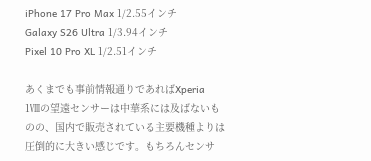iPhone 17 Pro Max 1/2.55インチ
Galaxy S26 Ultra 1/3.94インチ
Pixel 10 Pro XL 1/2.51インチ

あくまでも事前情報通りであればXperia 1Ⅷの望遠センサーは中華系には及ばないものの、国内で販売されている主要機種よりは圧倒的に大きい感じです。もちろんセンサ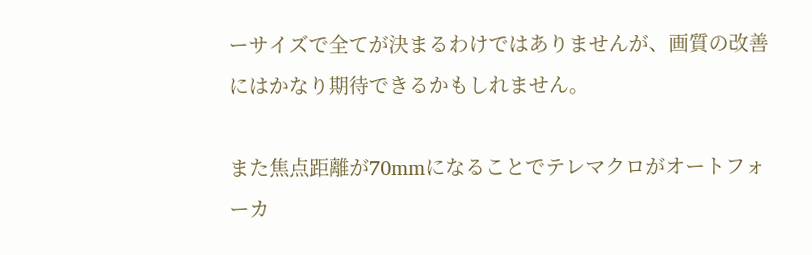ーサイズで全てが決まるわけではありませんが、画質の改善にはかなり期待できるかもしれません。

また焦点距離が70mmになることでテレマクロがオートフォーカ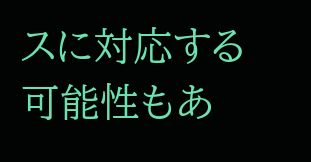スに対応する可能性もあ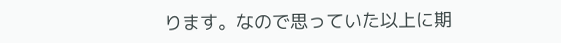ります。なので思っていた以上に期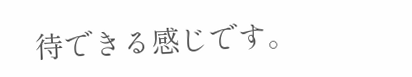待できる感じです。